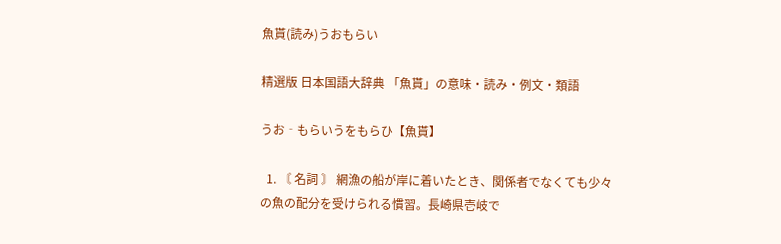魚貰(読み)うおもらい

精選版 日本国語大辞典 「魚貰」の意味・読み・例文・類語

うお‐もらいうをもらひ【魚貰】

  1. 〘 名詞 〙 網漁の船が岸に着いたとき、関係者でなくても少々の魚の配分を受けられる慣習。長崎県壱岐で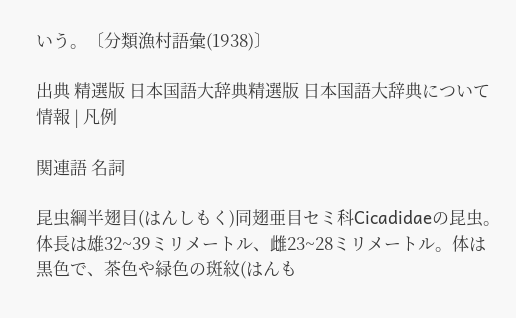いう。〔分類漁村語彙(1938)〕

出典 精選版 日本国語大辞典精選版 日本国語大辞典について 情報 | 凡例

関連語 名詞

昆虫綱半翅目(はんしもく)同翅亜目セミ科Cicadidaeの昆虫。体長は雄32~39ミリメートル、雌23~28ミリメートル。体は黒色で、茶色や緑色の斑紋(はんも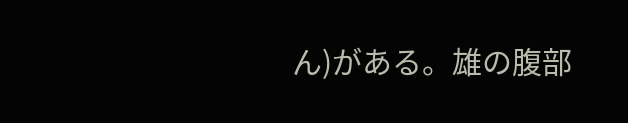ん)がある。雄の腹部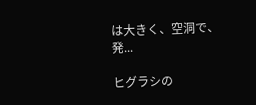は大きく、空洞で、発...

ヒグラシの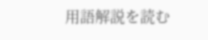用語解説を読む